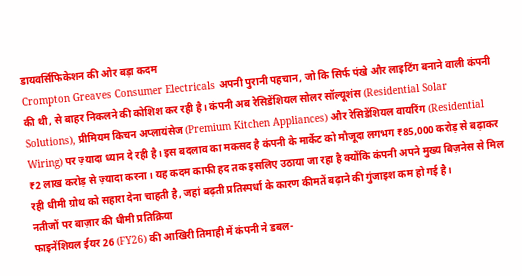डायवर्सिफिकेशन की ओर बड़ा कदम
Crompton Greaves Consumer Electricals अपनी पुरानी पहचान, जो कि सिर्फ पंखे और लाइटिंग बनाने वाली कंपनी की थी, से बाहर निकलने की कोशिश कर रही है। कंपनी अब रेसिडेंशियल सोलर सॉल्यूशंस (Residential Solar Solutions), प्रीमियम किचन अप्लायंसेज (Premium Kitchen Appliances) और रेसिडेंशियल वायरिंग (Residential Wiring) पर ज़्यादा ध्यान दे रही है। इस बदलाव का मकसद है कंपनी के मार्केट को मौजूदा लगभग ₹85,000 करोड़ से बढ़ाकर ₹2 लाख करोड़ से ज़्यादा करना। यह कदम काफी हद तक इसलिए उठाया जा रहा है क्योंकि कंपनी अपने मुख्य बिज़नेस से मिल रही धीमी ग्रोथ को सहारा देना चाहती है, जहां बढ़ती प्रतिस्पर्धा के कारण कीमतें बढ़ाने की गुंजाइश कम हो गई है।
नतीजों पर बाज़ार की धीमी प्रतिक्रिया
फाइनेंशियल ईयर 26 (FY26) की आखिरी तिमाही में कंपनी ने डबल-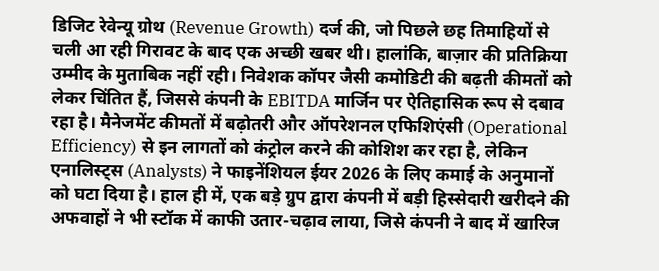डिजिट रेवेन्यू ग्रोथ (Revenue Growth) दर्ज की, जो पिछले छह तिमाहियों से चली आ रही गिरावट के बाद एक अच्छी खबर थी। हालांकि, बाज़ार की प्रतिक्रिया उम्मीद के मुताबिक नहीं रही। निवेशक कॉपर जैसी कमोडिटी की बढ़ती कीमतों को लेकर चिंतित हैं, जिससे कंपनी के EBITDA मार्जिन पर ऐतिहासिक रूप से दबाव रहा है। मैनेजमेंट कीमतों में बढ़ोतरी और ऑपरेशनल एफिशिएंसी (Operational Efficiency) से इन लागतों को कंट्रोल करने की कोशिश कर रहा है, लेकिन एनालिस्ट्स (Analysts) ने फाइनेंशियल ईयर 2026 के लिए कमाई के अनुमानों को घटा दिया है। हाल ही में, एक बड़े ग्रुप द्वारा कंपनी में बड़ी हिस्सेदारी खरीदने की अफवाहों ने भी स्टॉक में काफी उतार-चढ़ाव लाया, जिसे कंपनी ने बाद में खारिज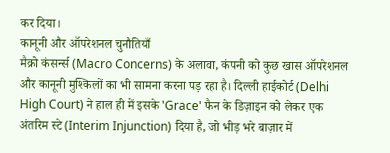कर दिया।
कानूनी और ऑपरेशनल चुनौतियाँ
मैक्रो कंसर्न्स (Macro Concerns) के अलावा, कंपनी को कुछ खास ऑपरेशनल और कानूनी मुश्किलों का भी सामना करना पड़ रहा है। दिल्ली हाईकोर्ट (Delhi High Court) ने हाल ही में इसके 'Grace' फैन के डिज़ाइन को लेकर एक अंतरिम स्टे (Interim Injunction) दिया है, जो भीड़ भरे बाज़ार में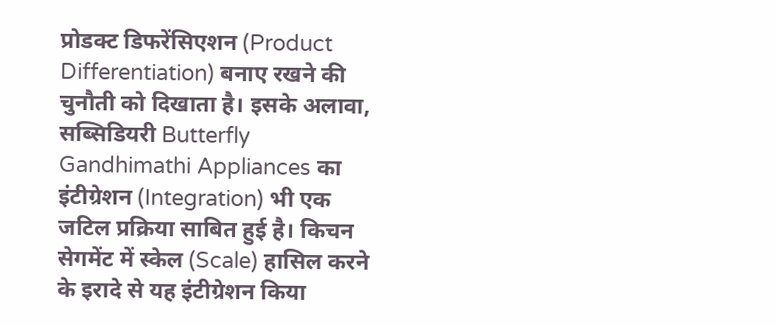प्रोडक्ट डिफरेंसिएशन (Product Differentiation) बनाए रखने की चुनौती को दिखाता है। इसके अलावा, सब्सिडियरी Butterfly Gandhimathi Appliances का इंटीग्रेशन (Integration) भी एक जटिल प्रक्रिया साबित हुई है। किचन सेगमेंट में स्केल (Scale) हासिल करने के इरादे से यह इंटीग्रेशन किया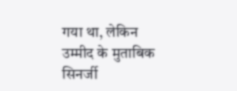गया था, लेकिन उम्मीद के मुताबिक सिनर्जी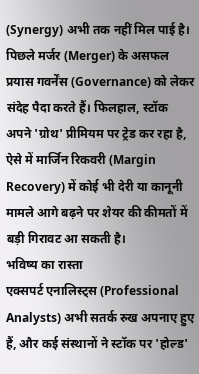(Synergy) अभी तक नहीं मिल पाई है। पिछले मर्जर (Merger) के असफल प्रयास गवर्नेंस (Governance) को लेकर संदेह पैदा करते हैं। फिलहाल, स्टॉक अपने 'ग्रोथ' प्रीमियम पर ट्रेड कर रहा है, ऐसे में मार्जिन रिकवरी (Margin Recovery) में कोई भी देरी या कानूनी मामले आगे बढ़ने पर शेयर की कीमतों में बड़ी गिरावट आ सकती है।
भविष्य का रास्ता
एक्सपर्ट एनालिस्ट्स (Professional Analysts) अभी सतर्क रुख अपनाए हुए हैं, और कई संस्थानों ने स्टॉक पर 'होल्ड'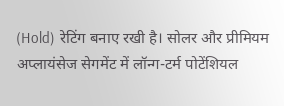(Hold) रेटिंग बनाए रखी है। सोलर और प्रीमियम अप्लायंसेज सेगमेंट में लॉन्ग-टर्म पोटेंशियल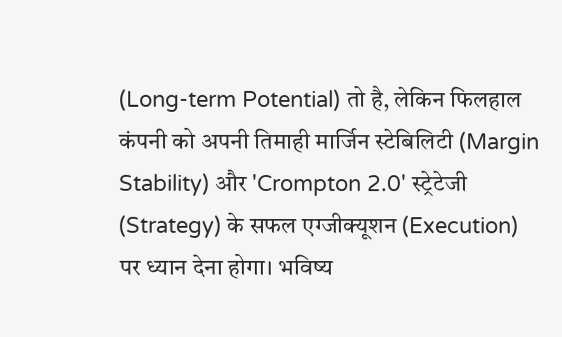(Long-term Potential) तो है, लेकिन फिलहाल कंपनी को अपनी तिमाही मार्जिन स्टेबिलिटी (Margin Stability) और 'Crompton 2.0' स्ट्रेटेजी (Strategy) के सफल एग्जीक्यूशन (Execution) पर ध्यान देना होगा। भविष्य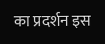का प्रदर्शन इस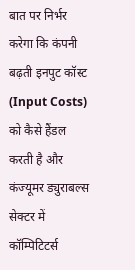बात पर निर्भर करेगा कि कंपनी बढ़ती इनपुट कॉस्ट (Input Costs) को कैसे हैंडल करती है और कंज्यूमर ड्युराबल्स सेक्टर में कॉम्पिटिटर्स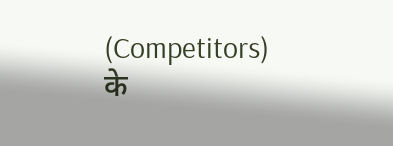(Competitors) के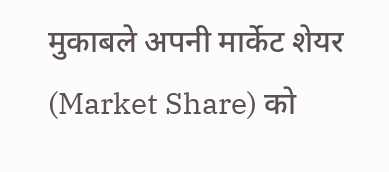मुकाबले अपनी मार्केट शेयर (Market Share) को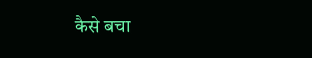कैसे बचा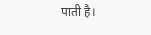पाती है।